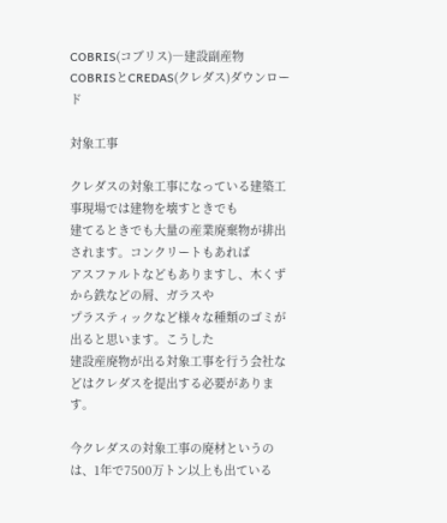COBRIS(コブリス)―建設副産物
COBRISとCREDAS(クレダス)ダウンロード

対象工事

クレダスの対象工事になっている建築工事現場では建物を壊すときでも
建てるときでも大量の産業廃棄物が排出されます。コンクリートもあれば
アスファルトなどもありますし、木くずから鉄などの屑、ガラスや
プラスティックなど様々な種類のゴミが出ると思います。こうした
建設産廃物が出る対象工事を行う会社などはクレダスを提出する必要があります。

今クレダスの対象工事の廃材というのは、1年で7500万トン以上も出ている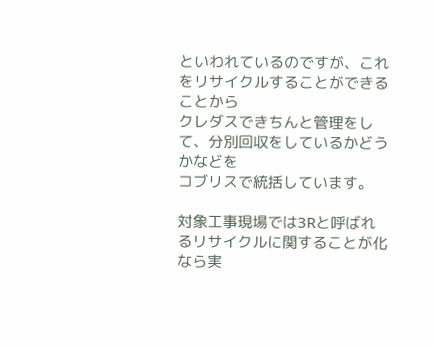といわれているのですが、これをリサイクルすることができることから
クレダスできちんと管理をして、分別回収をしているかどうかなどを
コブリスで統括しています。

対象工事現場では3Rと呼ばれるリサイクルに関することが化なら実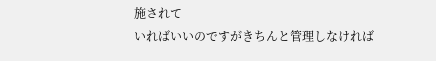施されて
いればいいのですがきちんと管理しなければ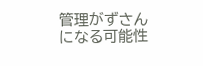管理がずさんになる可能性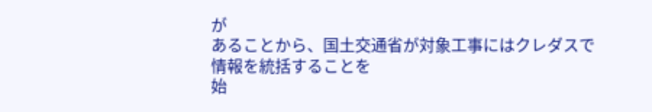が
あることから、国土交通省が対象工事にはクレダスで情報を統括することを
始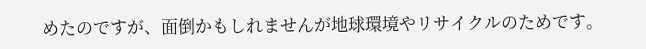めたのですが、面倒かもしれませんが地球環境やリサイクルのためです。